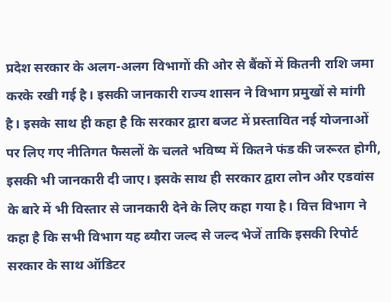प्रदेश सरकार के अलग-अलग विभागों की ओर से बैंकों में कितनी राशि जमा करके रखी गई है। इसकी जानकारी राज्य शासन ने विभाग प्रमुखों से मांगी है। इसके साथ ही कहा है कि सरकार द्वारा बजट में प्रस्तावित नई योजनाओं पर लिए गए नीतिगत फैसलों के चलते भविष्य में कितने फंड की जरूरत होगी, इसकी भी जानकारी दी जाए। इसके साथ ही सरकार द्वारा लोन और एडवांस के बारे में भी विस्तार से जानकारी देने के लिए कहा गया है। वित्त विभाग ने कहा है कि सभी विभाग यह ब्यौरा जल्द से जल्द भेजें ताकि इसकी रिपोर्ट सरकार के साथ ऑडिटर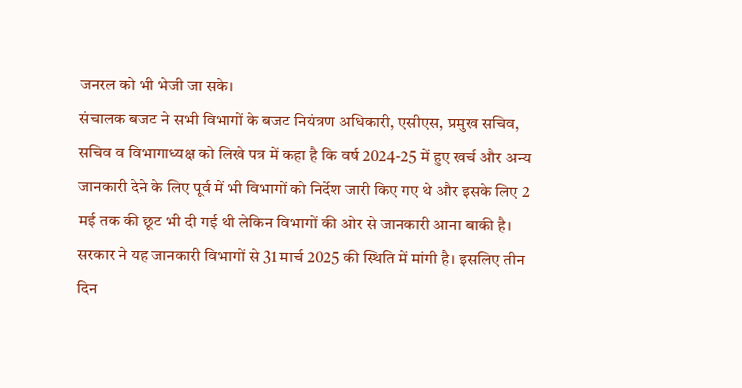जनरल को भी भेजी जा सके।
संचालक बजट ने सभी विभागों के बजट नियंत्रण अधिकारी, एसीएस, प्रमुख सचिव, सचिव व विभागाध्यक्ष को लिखे पत्र में कहा है कि वर्ष 2024-25 में हुए खर्च और अन्य जानकारी देने के लिए पूर्व में भी विभागों को निर्देश जारी किए गए थे और इसके लिए 2 मई तक की छूट भी दी गई थी लेकिन विभागों की ओर से जानकारी आना बाकी है। सरकार ने यह जानकारी विभागों से 31 मार्च 2025 की स्थिति में मांगी है। इसलिए तीन दिन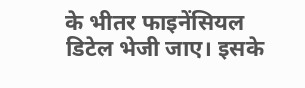के भीतर फाइनेंसियल डिटेल भेजी जाए। इसके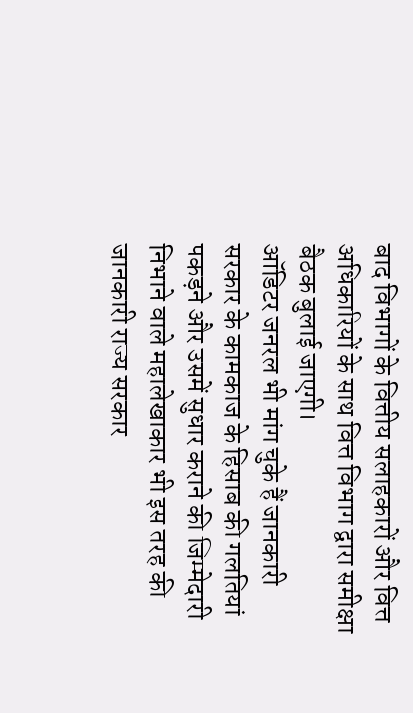बाद विभागों के वित्तीय सलाहकारों और वित्त अधिकारियों के साथ वित्त विभाग द्वारा समीक्षा बैठक बुलाई जाएगी।
ऑडिटर जनरल भी मांग चुके हैं जानकारी
सरकार के कामकाज के हिसाब की गलतियां पकड़ने और उसमें सुधार कराने की जिम्मेदारी निभाने वाले महालेखाकार भी इस तरह की जानकारी राज्य सरकार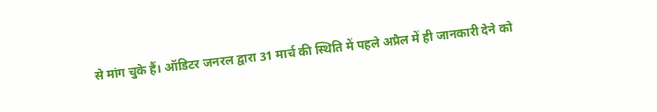से मांग चुके हैं। ऑडिटर जनरल द्वारा 31 मार्च की स्थिति में पहले अप्रैल में ही जानकारी देने को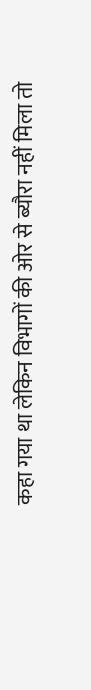कहा गया था लेकिन विभागों की ओर से ब्यौरा नहीं मिला तो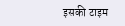इसकी टाइम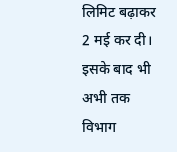लिमिट बढ़ाकर 2 मई कर दी। इसके बाद भी अभी तक विभाग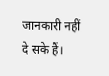जानकारी नहीं दे सके हैं।